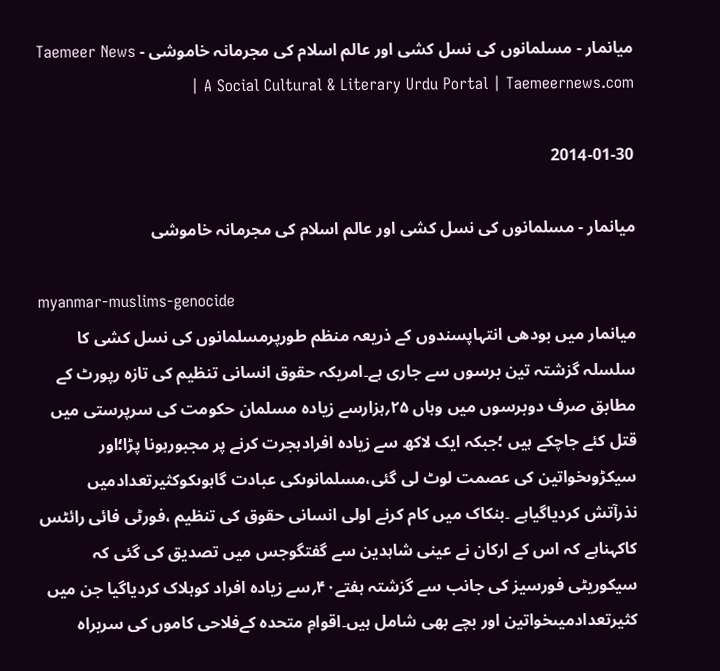میانمار - مسلمانوں کی نسل کشی اور عالم اسلام کی مجرمانہ خاموشی - Taemeer News | A Social Cultural & Literary Urdu Portal | Taemeernews.com

2014-01-30

میانمار - مسلمانوں کی نسل کشی اور عالم اسلام کی مجرمانہ خاموشی

myanmar-muslims-genocide
میانمار میں بودھی انتہاپسندوں کے ذریعہ منظم طورپرمسلمانوں کی نسل کشی کا سلسلہ گزشتہ تین برسوں سے جاری ہے۔امریکہ حقوق انسانی تنظیم کی تازہ رپورٹ کے مطابق صرف دوبرسوں میں وہاں ۲۵؍ہزارسے زیادہ مسلمان حکومت کی سرپرستی میں قتل کئے جاچکے ہیں ؛جبکہ ایک لاکھ سے زیادہ افرادہجرت کرنے پر مجبورہونا پڑا؛اور سیکڑوںخواتین کی عصمت لوٹ لی گئی،مسلمانوںکی عبادت گاہوںکوکثیرتعدادمیں نذرآتش کردیاگیاہے ۔بنکاک میں کام کرنے اولی انسانی حقوق کی تنظیم ،فورٹی فائی رائٹس کاکہناہے کہ اس کے ارکان نے عینی شاہدین سے گفتگوجس میں تصدیق کی گئی کہ سیکوریٹی فورسیز کی جانب سے گزشتہ ہفتے۴۰؍سے زیادہ افراد کوہلاک کردیاگیا جن میں کثیرتعدادمیںخواتین اور بچے بھی شامل ہیں۔اقوامِ متحدہ کےفلاحی کاموں کی سربراہ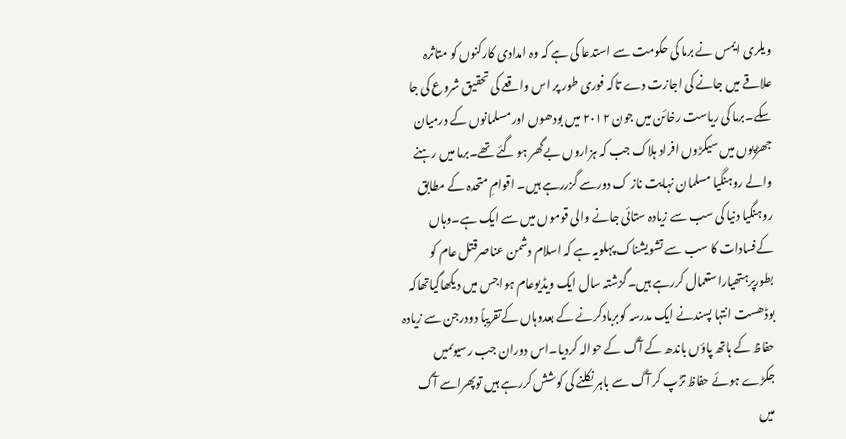ویلری ایمس نے برما کی حکومت سے استدعا کی ہے کہ وہ امدادی کارکنوں کو متاثرہ علاقے میں جانے کی اجازت دے تاکہ فوری طور پر اس واقعے کی تحقیق شروع کی جا سکے۔برما کی ریاست رخائن میں جون ۲۰۱۲ میں بودھوں اور مسلمانوں کے درمیان جھڑپوں میں سیکڑوں افراد ہلاک جب کہ ہزاروں بےگھر ہو گئے تھے۔برما میں رہنے والے روہنگیا مسلمان نہایت ناز ک دورسے گزررہے ہیں۔ اقوامِ متحدہ کے مطابق روہنگیا دنیا کی سب سے زیادہ ستائی جانے والی قوموں میں سے ایک ہے۔وہاں کےفسادات کا سب سے تشویشناک پہلویہ ہے کہ اسلام دشمن عناصرقتل عام کو بطورپرہتھیاراستعمال کررہے ہیں۔گزشتہ سال ایک ویڈیوعام ہواجس میں دیکھاگیاتھاکہ بوڈھست انتہا پسندنے ایک مدرسہ کوبربادکرنے کے بعدوہاں کےتقریباً دودرجن سے زیادہ حفاظ کے ہاتھ پاؤں باندھ کے آگ کے حوالہ کردیا۔اس دوران جب رسیوںمیں جکڑے ہوئے حفاظ تڑپ کر آگ سے باہر نکلنے کی کوشش کررہے ہیں توپھراسے آگ میں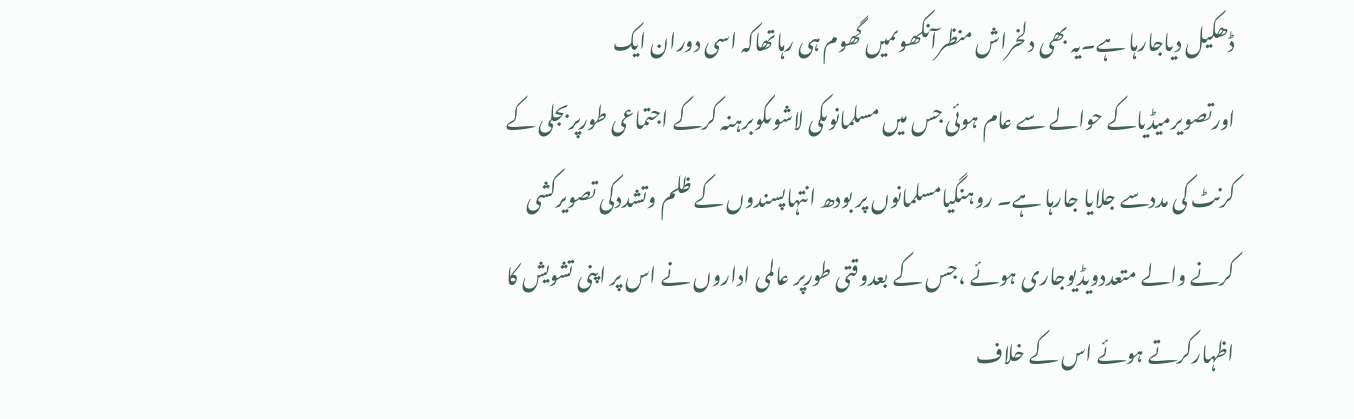ڈھکیل دیاجارہا ہے۔یہ بھی دلخراش منظرآنکھوںمیں گھوم ہی رہاتھاکہ اسی دوران ایک اورتصویرمیڈیاکے حوالے سے عام ہوئی جس میں مسلمانوںکی لاشوںکوبرہنہ کرکے اجتماعی طورپربجلی کے کرنٹ کی مددسے جلایا جارہا ہے۔ روہنگیامسلمانوں پر بودھ انتہاپسندوں کے ظلم وتشددکی تصویرکشی کرنے والے متعددویڈیوجاری ہوئے ،جس کے بعدوقتی طورپر عالمی اداروں نے اس پر اپنی تشویش کا اظہارکرتے ہوئے اس کے خلاف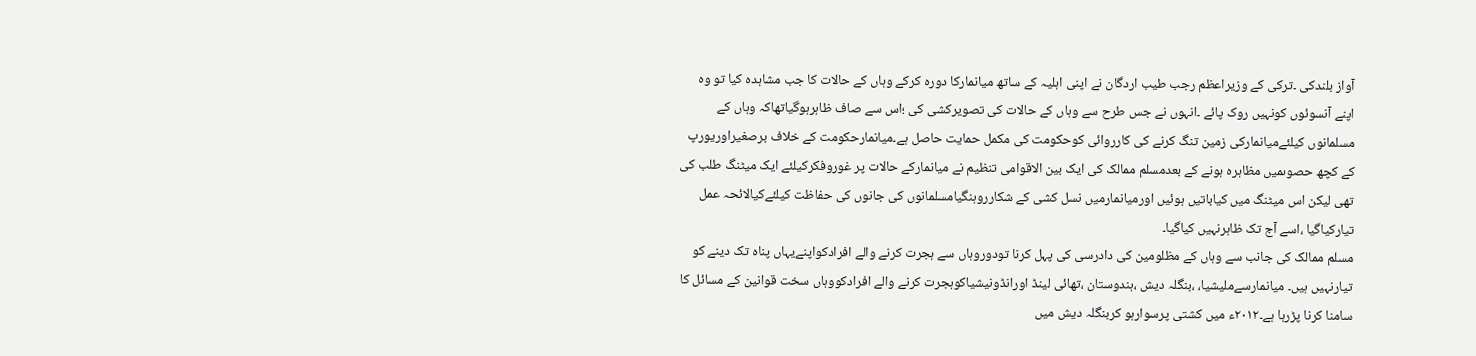آواز بلندکی ۔ترکی کے وزیراعظم رجب طیب اردگان نے اپنی اہلیہ کے ساتھ میانمارکا دورہ کرکے وہاں کے حالات کا جب مشاہدہ کیا تو وہ اپنے آنسوئوں کونہیں روک پائے ۔انہوں نے جس طرح سے وہاں کے حالات کی تصویرکشی کی ؛اس سے صاف ظاہرہوگیاتھاکہ وہاں کے مسلمانوں کیلئےمیانمارکی زمین تنگ کرنے کی کارروائی کوحکومت کی مکمل حمایت حاصل ہے۔میانمارحکومت کے خلاف برصغیراوریورپ کے کچھ حصوںمیں مظاہرہ ہونے کے بعدمسلم ممالک کی ایک بین الاقوامی تنظیم نے میانمارکے حالات پر غوروفکرکیلئے ایک میٹنگ طلب کی تھی لیکن اس میٹنگ میں کیاباتیں ہوئیں اورمیانمارمیں نسل کشی کے شکارروہنگیامسلمانوں کی جانوں کی حفاظت کیلئےکیالائحہ عمل تیارکیاگیا ،اسے آج تک ظاہرنہیں کیاگیا۔
مسلم ممالک کی جانب سے وہاں کے مظلومین کی دادرسی کی پہل کرنا تودوروہاں سے ہجرت کرنے والے افرادکواپنےیہاں پناہ تک دینے کو تیارنہیں ہیں۔ میانمارسےملیشیا، ،بنگلہ دیش ،ہندوستان ،تھائی لینڈ اورانڈونیشیاکوہجرت کرنے والے افرادکووہاں سخت قوانین کے مسائل کا سامنا کرنا پڑرہا ہے۔۲۰۱۲ء میں کشتی پرسوارہو کربنگلہ دیش میں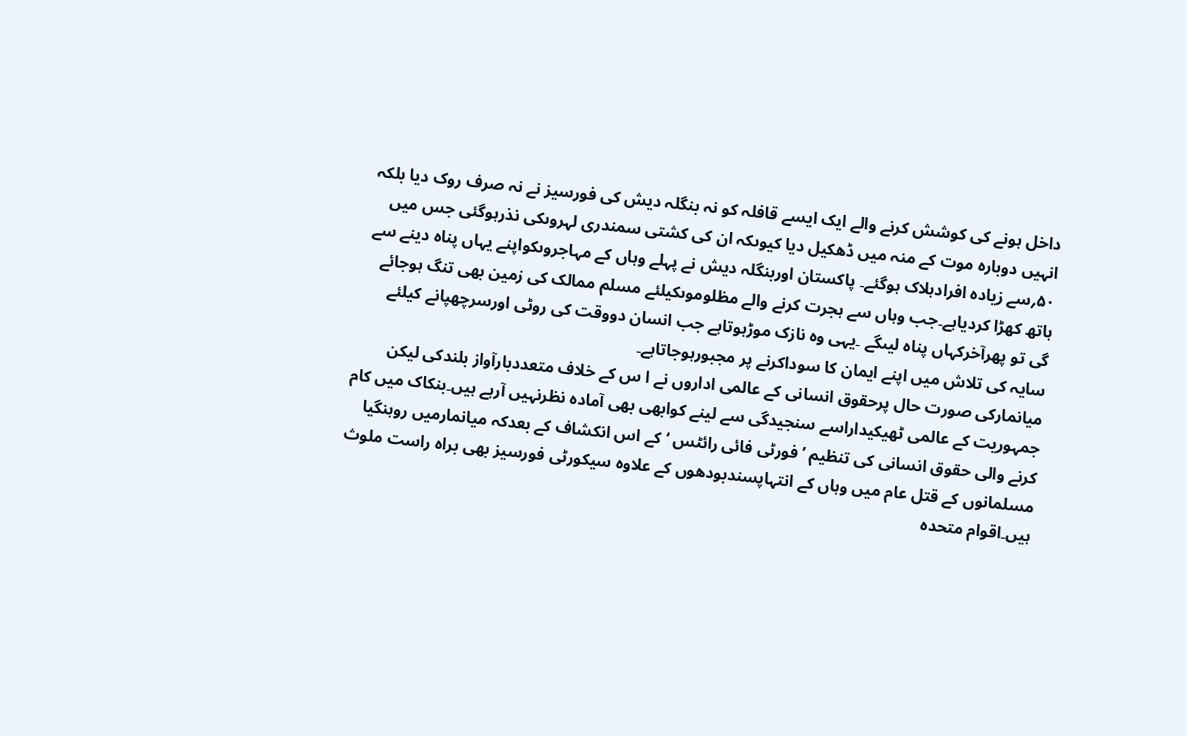داخل ہونے کی کوشش کرنے والے ایک ایسے قافلہ کو نہ بنگلہ دیش کی فورسیز نے نہ صرف روک دیا بلکہ انہیں دوبارہ موت کے منہ میں ڈھکیل دیا کیوںکہ ان کی کشتی سمندری لہروںکی نذرہوگئی جس میں ۵۰؍سے زیادہ افرادہلاک ہوگئے۔ پاکستان اوربنگلہ دیش نے پہلے وہاں کے مہاجروںکواپنے یہاں پناہ دینے سے ہاتھ کھڑا کردیاہے۔جب وہاں سے ہجرت کرنے والے مظلوموںکیلئے مسلم ممالک کی زمین بھی تنگ ہوجائے گی تو پھرآخرکہاں پناہ لیںگے ۔یہی وہ نازک موڑہوتاہے جب انسان دووقت کی روٹی اورسرچھپانے کیلئے سایہ کی تلاش میں اپنے ایمان کا سوداکرنے پر مجبورہوجاتاہے۔
میانمارکی صورت حال پرحقوق انسانی کے عالمی اداروں نے ا س کے خلاف متعددبارآواز بلندکی لیکن جمہوریت کے عالمی ٹھیکیداراسے سنجیدگی سے لینے کوابھی بھی آمادہ نظرنہیں آرہے ہیں۔بنکاک میں کام کرنے والی حقوق انسانی کی تنظیم ’فورٹی فائی رائٹس ‘کے اس انکشاف کے بعدکہ میانمارمیں روہنگیا مسلمانوں کے قتل عام میں وہاں کے انتہاپسندبودھوں کے علاوہ سیکورٹی فورسیز بھی براہ راست ملوث ہیں۔اقوام متحدہ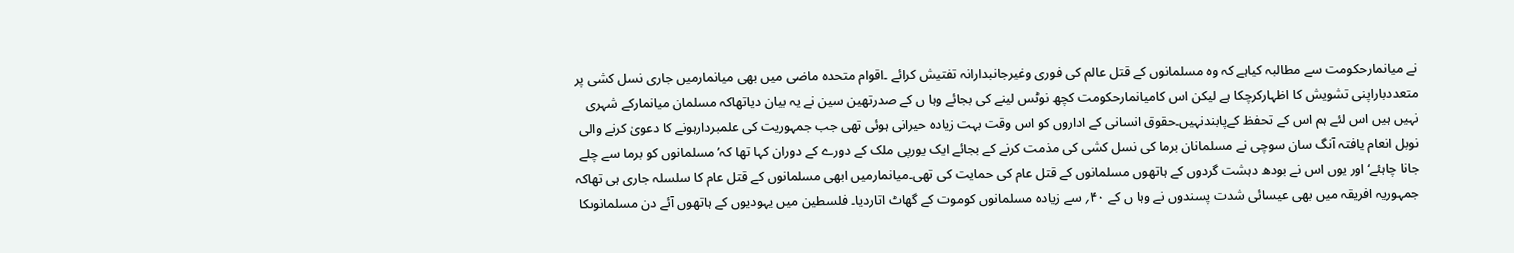نے میانمارحکومت سے مطالبہ کیاہے کہ وہ مسلمانوں کے قتل عالم کی فوری وغیرجانبدارانہ تفتیش کرائے ۔اقوام متحدہ ماضی میں بھی میانمارمیں جاری نسل کشی پر متعددباراپنی تشویش کا اظہارکرچکا ہے لیکن اس کامیانمارحکومت کچھ نوٹس لینے کی بجائے وہا ں کے صدرتھین سین نے یہ بیان دیاتھاکہ مسلمان میانمارکے شہری نہیں ہیں اس لئے ہم اس کے تحفظ کےپابندنہیں۔حقوق انسانی کے اداروں کو اس وقت بہت زیادہ حیرانی ہوئی تھی جب جمہوریت کی علمبردارہونے کا دعویٰ کرنے والی نوبل انعام یافتہ آنگ سان سوچی نے مسلمانان برما کی نسل کشی کی مذمت کرنے کے بجائے ایک یورپی ملک کے دورے کے دوران کہا تھا کہ’مسلمانوں کو برما سے چلے جانا چاہئے‘ اور یوں اس نے بودھ دہشت گردوں کے ہاتھوں مسلمانوں کے قتل عام کی حمایت کی تھی۔میانمارمیں ابھی مسلمانوں کے قتل عام کا سلسلہ جاری ہی تھاکہ جمہوریہ افریقہ میں بھی عیسائی شدت پسندوں نے وہا ں کے ۴۰؍ سے زیادہ مسلمانوں کوموت کے گھاٹ اتاردیا۔ فلسطین میں یہودیوں کے ہاتھوں آئے دن مسلمانوںکا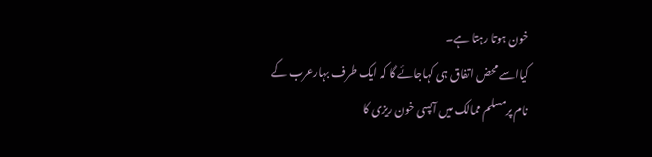خون ہوتا رہتا ہے۔
کیااسے محض اتفاق ہی کہاجائے گا کہ ایک طرف بہارعرب کے نام پرمسلم ممالک میں آپسی خون ریزی کا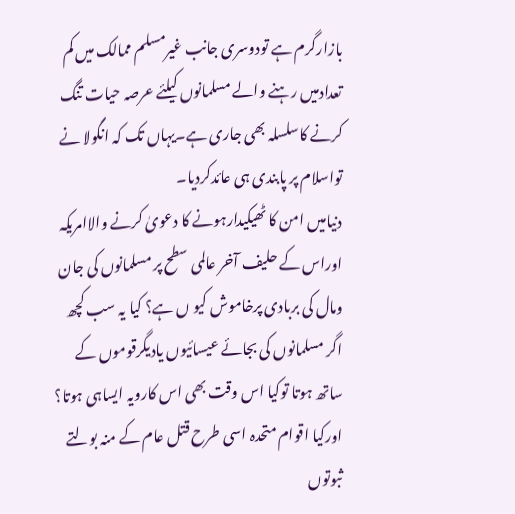بازارگرم ہے تودوسری جانب غیرمسلم ممالک میں کم تعدادمیں رہنے والے مسلمانوں کیلئے عرصہ حیات تنگ کرنے کاسلسلہ بھی جاری ہے۔یہاں تک کہ انگولا نے تواسلام پر پابندی ہی عائدکردیا۔
دنیامیں امن کا ٹھیکیدارہونے کا دعویٰ کرنے والاامریکہ اوراس کے حلیف آخر عالمی سطح پر مسلمانوں کی جان ومال کی بربادی پرخاموش کیو ں ہے؟ کیا یہ سب کچھ اگر مسلمانوں کی بجائے عیسائیوں یادیگرقوموں کے ساتھ ہوتا توکیا اس وقت بھی اس کارویہ ایساہی ہوتا؟ اورکیا اقوام متحدہ اسی طرح قتل عام کے منہ بولتے ثبوتوں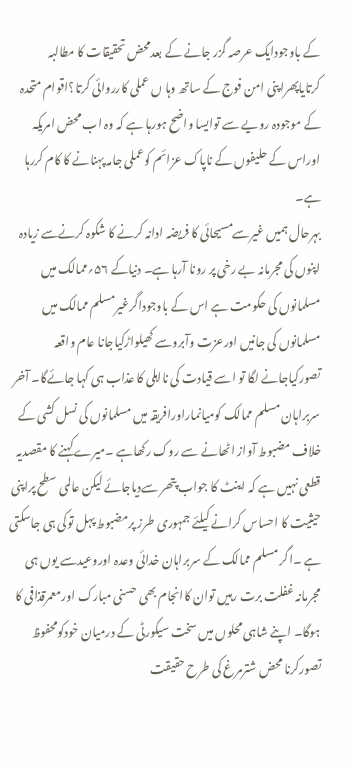کے باوجودایک عرصہ گزر جانے کے بعدمحض تحقیقات کا مطالبہ کرتایاپھراپنی امن فوج کے ساتھ وہا ں عملی کارروائی کرتا؟اقوام متحدہ کے موجودہ رویے سے توایسا واضح ہورہا ہے کہ وہ اب محض امریکہ اوراس کے حلیفوں کے ناپاک عزائم کوعملی جامہ پہنانے کا کام کررہا ہے۔
بہرحال ہمیں غیرسےمسیحائی کا فریضہ ادانہ کرنے کا شکوہ کرنےسے زیادہ اپنوں کی مجرمانہ بے رخی پر رونا آرہا ہے۔ دنیاکے ۵۶؍ممالک میں مسلمانوں کی حکومت ہے اس کے باوجوداگرغیرمسلم ممالک میں مسلمانوں کی جانیں اورعزت وآبروسے کھیلواڑکیاجانا عام واقعہ تصورکیاجانے لگا تو اسے قیادت کی نااہلی کا عذاب ہی کہا جائےگا۔ آخر سربراہان مسلم ممالک کومیانماراورافریقہ میں مسلمانوں کی نسل کشی کے خلاف مضبوط آواز اٹھانے سے روک رکھاہے ۔میرےکہنے کا مقصدیہ قطعی نہیں ہے کہ اینٹ کا جواب پتھر سےدیاجائے لیکن عالمی سطح پراپنی حیثیت کا احساس کرانے کیلئے جمہوری طرز پرمضبوط پہل توکی ہی جاسکتی ہے ۔اگر مسلم ممالک کے سربراہان خدائی وعدہ اوروعیدسے یوں ہی مجرمانہ غفلت برت رہیں توان کاانجام بھی حسنی مبارک اورمعمرقذافی کا ہوگا۔ اپنے شاہی محلوں میں سخت سیکورٹی کے درمیان خودکومحفوظ تصورکرنا محض شترمرغ کی طرح حقیقت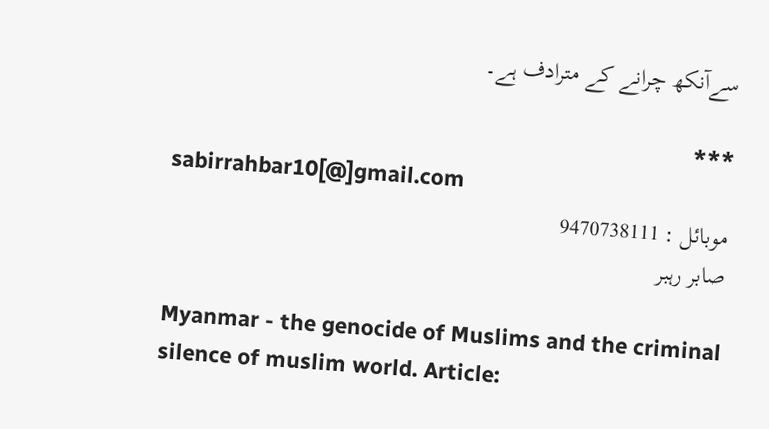سےآنکھ چرانے کے مترادف ہے۔

***
sabirrahbar10[@]gmail.com
موبائل : 9470738111
صابر رہبر

Myanmar - the genocide of Muslims and the criminal silence of muslim world. Article: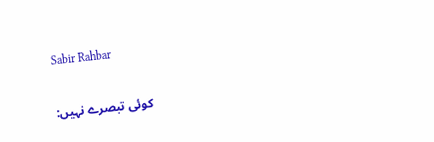Sabir Rahbar

کوئی تبصرے نہیں: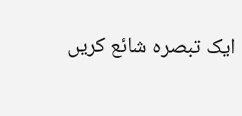ایک تبصرہ شائع کریں